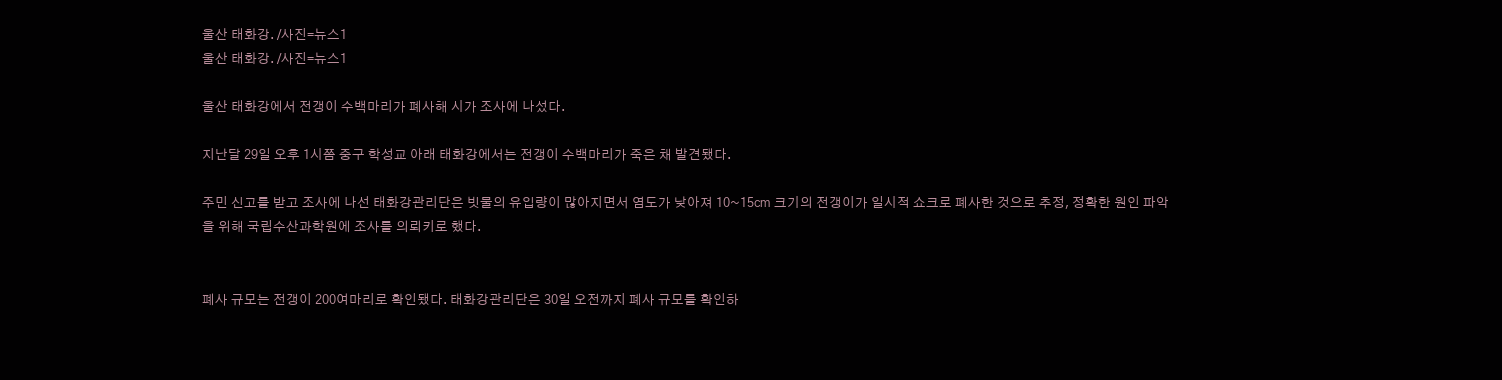울산 태화강. /사진=뉴스1
울산 태화강. /사진=뉴스1

울산 태화강에서 전갱이 수백마리가 폐사해 시가 조사에 나섰다.

지난달 29일 오후 1시쯤 중구 학성교 아래 태화강에서는 전갱이 수백마리가 죽은 채 발견됐다.

주민 신고를 받고 조사에 나선 태화강관리단은 빗물의 유입량이 많아지면서 염도가 낮아져 10~15㎝ 크기의 전갱이가 일시적 쇼크로 폐사한 것으로 추정, 정확한 원인 파악을 위해 국립수산과학원에 조사를 의뢰키로 했다.


폐사 규모는 전갱이 200여마리로 확인됐다. 태화강관리단은 30일 오전까지 폐사 규모를 확인하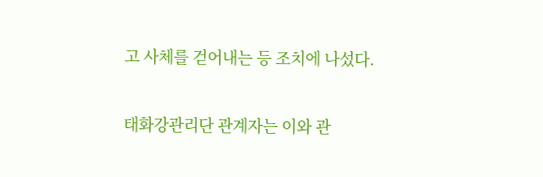고 사체를 걷어내는 등 조치에 나섰다.

태화강관리단 관계자는 이와 관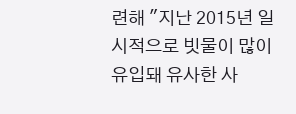련해 "지난 2015년 일시적으로 빗물이 많이 유입돼 유사한 사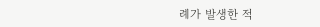례가 발생한 적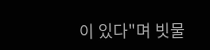이 있다"며 빗물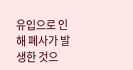유입으로 인해 폐사가 발생한 것으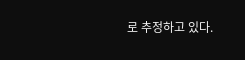로 추정하고 있다.